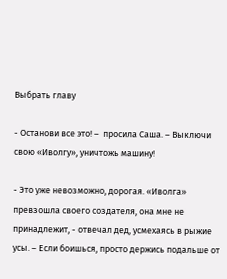Выбрать главу

- Останови все это! –  просила Саша. – Выключи свою «Иволгу», уничтожь машину!

- Это уже невозможно, дорогая. «Иволга» превзошла своего создателя, она мне не принадлежит, - отвечал дед, усмехаясь в рыжие усы. – Если боишься, просто держись подальше от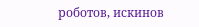роботов, искинов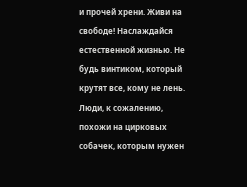и прочей хрени. Живи на свободе! Наслаждайся естественной жизнью. Не будь винтиком, который крутят все, кому не лень. Люди, к сожалению, похожи на цирковых собачек, которым нужен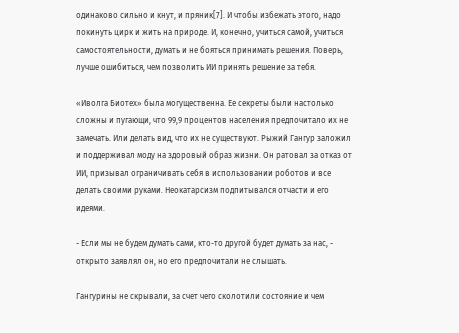одинаково сильно и кнут, и пряник[7]. И чтобы избежать этого, надо покинуть цирк и жить на природе. И, конечно, учиться самой, учиться самостоятельности, думать и не бояться принимать решения. Поверь, лучше ошибиться, чем позволить ИИ принять решение за тебя.

«Иволга Биотех» была могущественна. Ее секреты были настолько сложны и пугающи, что 99,9 процентов населения предпочитало их не замечать. Или делать вид, что их не существуют. Рыжий Гангур заложил и поддерживал моду на здоровый образ жизни. Он ратовал за отказ от ИИ, призывал ограничивать себя в использовании роботов и все делать своими руками. Неокатарсизм подпитывался отчасти и его идеями.

- Если мы не будем думать сами, кто-то другой будет думать за нас, - открыто заявлял он, но его предпочитали не слышать.

Гангурины не скрывали, за счет чего сколотили состояние и чем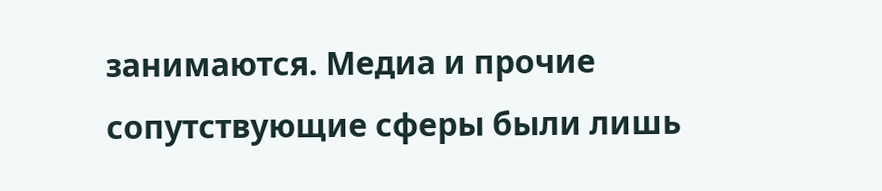занимаются. Медиа и прочие сопутствующие сферы были лишь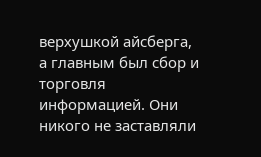верхушкой айсберга, а главным был сбор и торговля информацией. Они никого не заставляли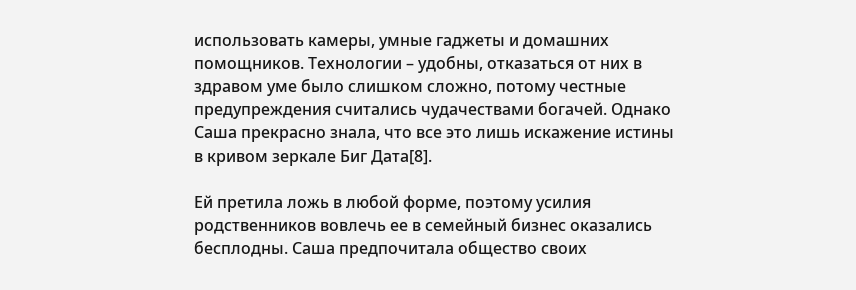использовать камеры, умные гаджеты и домашних помощников. Технологии – удобны, отказаться от них в здравом уме было слишком сложно, потому честные предупреждения считались чудачествами богачей. Однако Саша прекрасно знала, что все это лишь искажение истины в кривом зеркале Биг Дата[8].

Ей претила ложь в любой форме, поэтому усилия родственников вовлечь ее в семейный бизнес оказались бесплодны. Саша предпочитала общество своих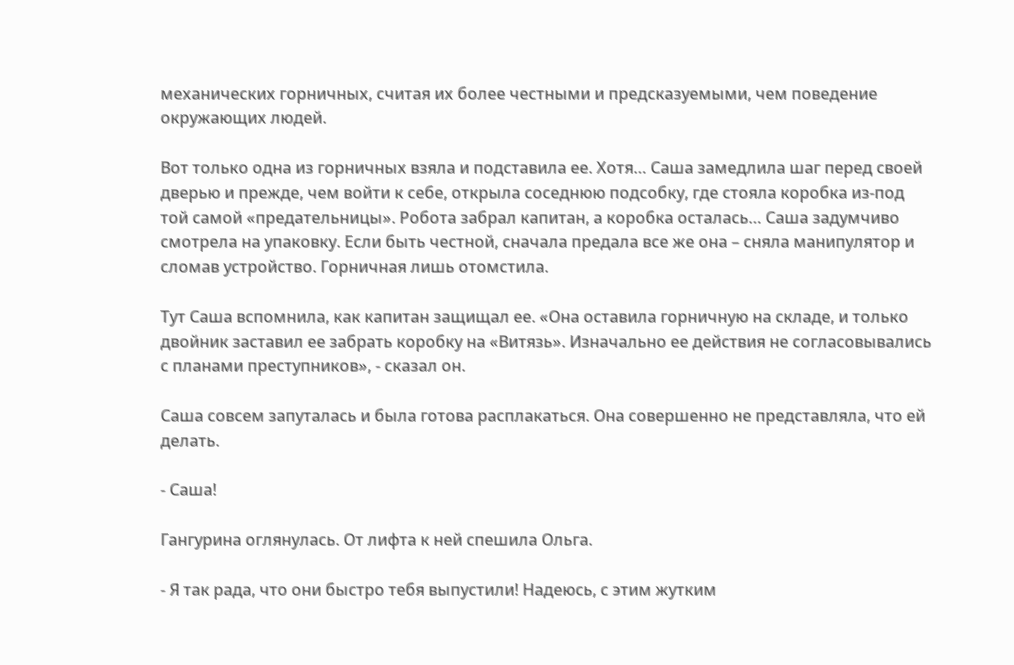механических горничных, считая их более честными и предсказуемыми, чем поведение окружающих людей.

Вот только одна из горничных взяла и подставила ее. Хотя… Саша замедлила шаг перед своей дверью и прежде, чем войти к себе, открыла соседнюю подсобку, где стояла коробка из-под той самой «предательницы». Робота забрал капитан, а коробка осталась… Саша задумчиво смотрела на упаковку. Если быть честной, сначала предала все же она – сняла манипулятор и сломав устройство. Горничная лишь отомстила.

Тут Саша вспомнила, как капитан защищал ее. «Она оставила горничную на складе, и только двойник заставил ее забрать коробку на «Витязь». Изначально ее действия не согласовывались с планами преступников», - сказал он.

Саша совсем запуталась и была готова расплакаться. Она совершенно не представляла, что ей делать.

- Саша!

Гангурина оглянулась. От лифта к ней спешила Ольга.

- Я так рада, что они быстро тебя выпустили! Надеюсь, с этим жутким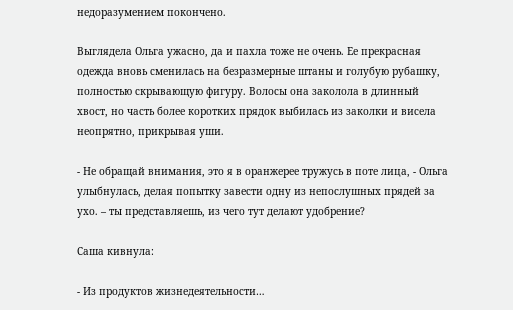недоразумением покончено.

Выглядела Ольга ужасно, да и пахла тоже не очень. Ее прекрасная одежда вновь сменилась на безразмерные штаны и голубую рубашку, полностью скрывающую фигуру. Волосы она заколола в длинный хвост, но часть более коротких прядок выбилась из заколки и висела неопрятно, прикрывая уши.

- Не обращай внимания, это я в оранжерее тружусь в поте лица, - Ольга улыбнулась, делая попытку завести одну из непослушных прядей за ухо. – ты представляешь, из чего тут делают удобрение?

Саша кивнула:

- Из продуктов жизнедеятельности…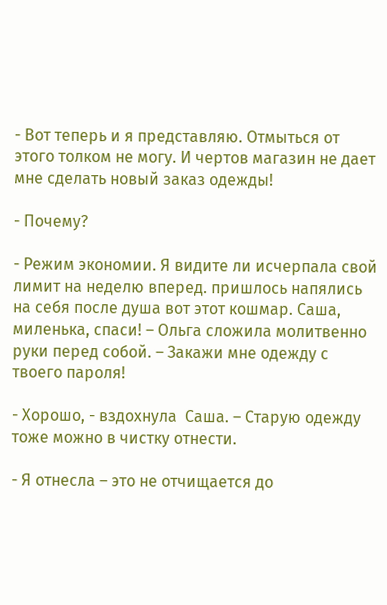- Вот теперь и я представляю. Отмыться от этого толком не могу. И чертов магазин не дает мне сделать новый заказ одежды!

- Почему?

- Режим экономии. Я видите ли исчерпала свой лимит на неделю вперед. пришлось напялись на себя после душа вот этот кошмар. Саша, миленька, спаси! – Ольга сложила молитвенно руки перед собой. – Закажи мне одежду с твоего пароля!

- Хорошо, - вздохнула  Саша. – Старую одежду тоже можно в чистку отнести.

- Я отнесла – это не отчищается до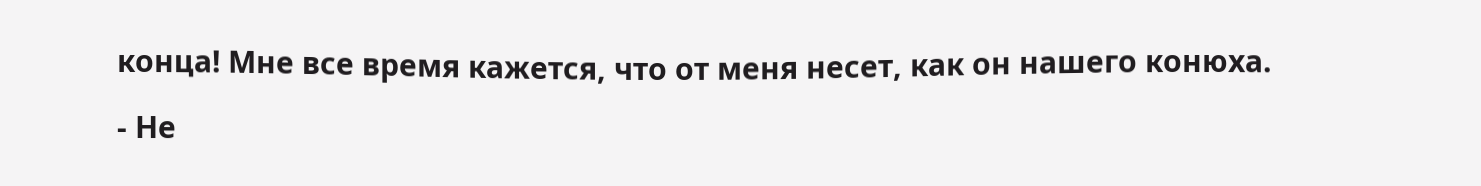конца! Мне все время кажется, что от меня несет, как он нашего конюха.

- Не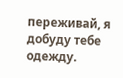переживай, я добуду тебе одежду.